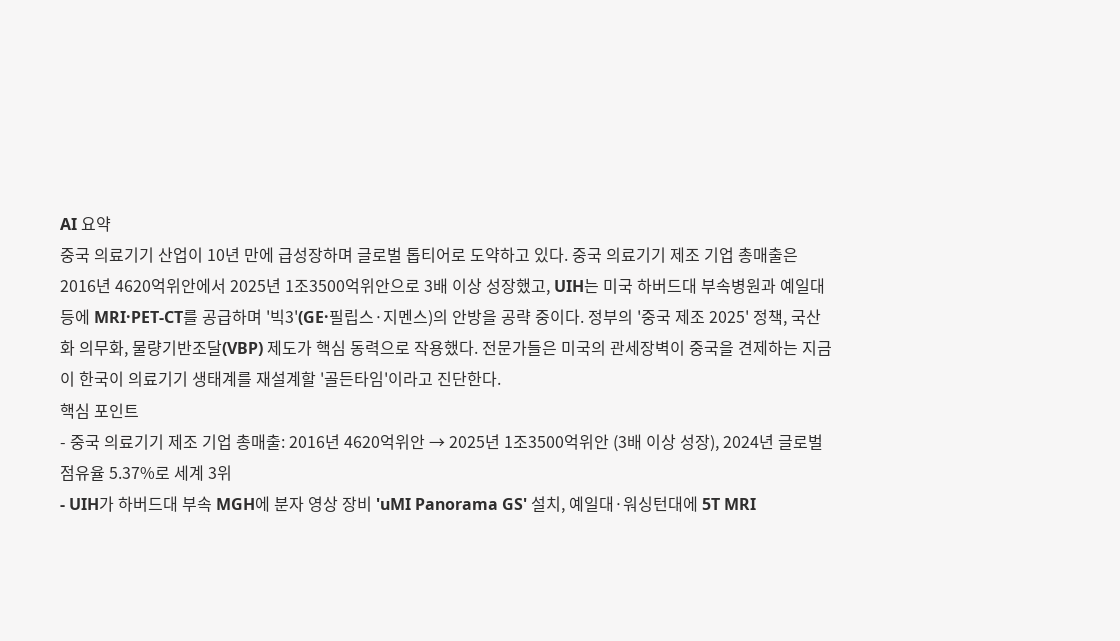AI 요약
중국 의료기기 산업이 10년 만에 급성장하며 글로벌 톱티어로 도약하고 있다. 중국 의료기기 제조 기업 총매출은 2016년 4620억위안에서 2025년 1조3500억위안으로 3배 이상 성장했고, UIH는 미국 하버드대 부속병원과 예일대 등에 MRI·PET-CT를 공급하며 '빅3'(GE·필립스·지멘스)의 안방을 공략 중이다. 정부의 '중국 제조 2025' 정책, 국산화 의무화, 물량기반조달(VBP) 제도가 핵심 동력으로 작용했다. 전문가들은 미국의 관세장벽이 중국을 견제하는 지금이 한국이 의료기기 생태계를 재설계할 '골든타임'이라고 진단한다.
핵심 포인트
- 중국 의료기기 제조 기업 총매출: 2016년 4620억위안 → 2025년 1조3500억위안 (3배 이상 성장), 2024년 글로벌 점유율 5.37%로 세계 3위
- UIH가 하버드대 부속 MGH에 분자 영상 장비 'uMI Panorama GS' 설치, 예일대·워싱턴대에 5T MRI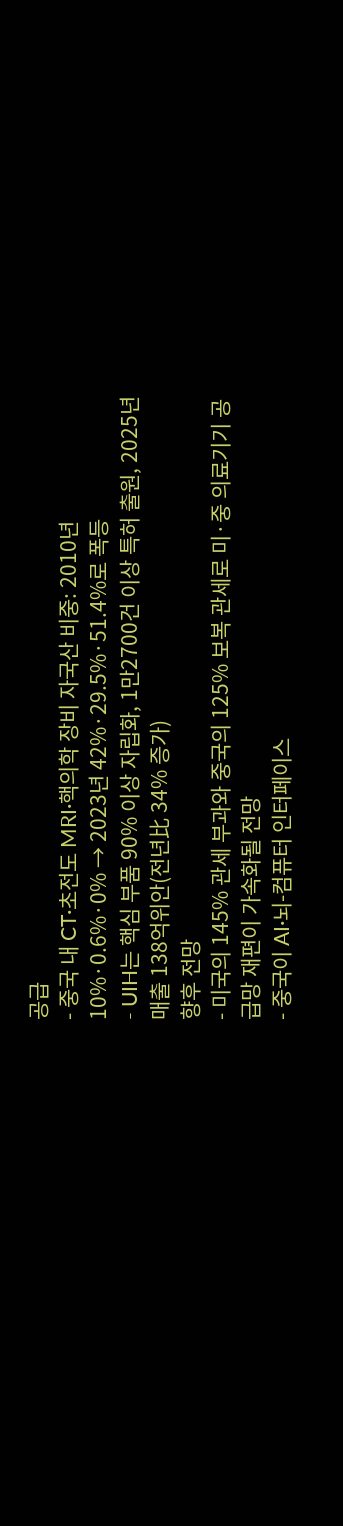공급
- 중국 내 CT·초전도 MRI·핵의학 장비 자국산 비중: 2010년 10%·0.6%·0% → 2023년 42%·29.5%·51.4%로 폭등
- UIH는 핵심 부품 90% 이상 자립화, 1만2700건 이상 특허 출원, 2025년 매출 138억위안(전년比 34% 증가)
향후 전망
- 미국의 145% 관세 부과와 중국의 125% 보복 관세로 미·중 의료기기 공급망 재편이 가속화될 전망
- 중국이 AI·뇌-컴퓨터 인터페이스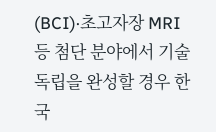(BCI)·초고자장 MRI 등 첨단 분야에서 기술 독립을 완성할 경우 한국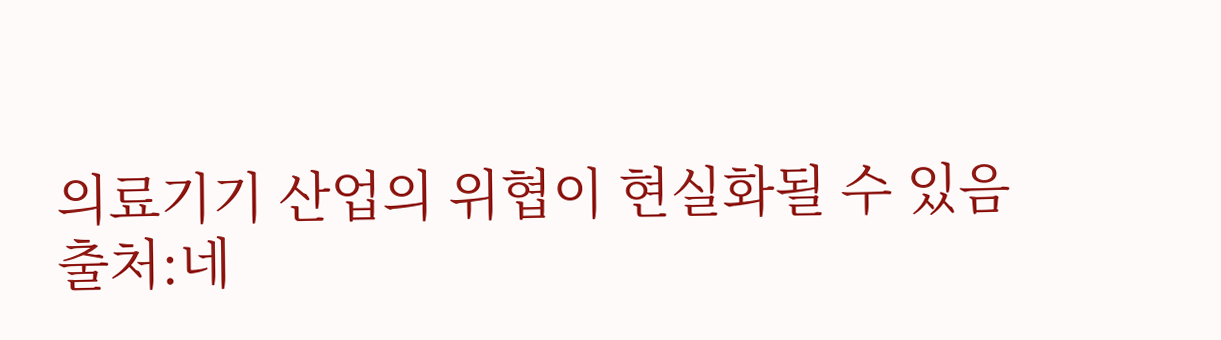의료기기 산업의 위협이 현실화될 수 있음
출처:네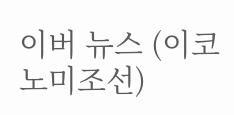이버 뉴스 (이코노미조선)